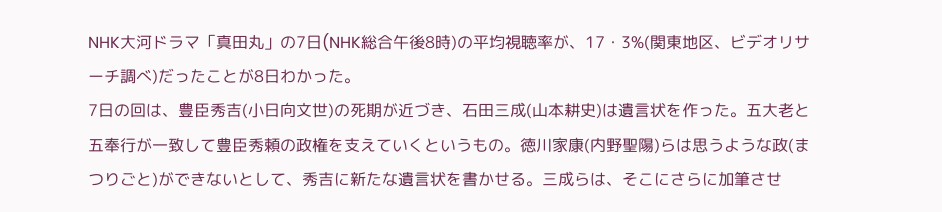NHK大河ドラマ「真田丸」の7日(NHK総合午後8時)の平均視聴率が、17・3%(関東地区、ビデオリサーチ調べ)だったことが8日わかった。
7日の回は、豊臣秀吉(小日向文世)の死期が近づき、石田三成(山本耕史)は遺言状を作った。五大老と五奉行が一致して豊臣秀頼の政権を支えていくというもの。徳川家康(内野聖陽)らは思うような政(まつりごと)ができないとして、秀吉に新たな遺言状を書かせる。三成らは、そこにさらに加筆させ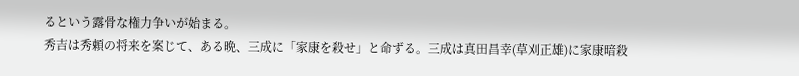るという露骨な権力争いが始まる。
秀吉は秀頼の将来を案じて、ある晩、三成に「家康を殺せ」と命ずる。三成は真田昌幸(草刈正雄)に家康暗殺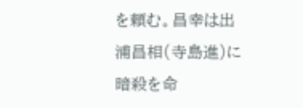を頼む。昌幸は出浦昌相(寺島進)に暗殺を命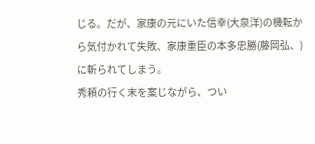じる。だが、家康の元にいた信幸(大泉洋)の機転から気付かれて失敗、家康重臣の本多忠勝(藤岡弘、)に斬られてしまう。
秀頼の行く末を案じながら、つい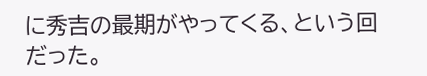に秀吉の最期がやってくる、という回だった。